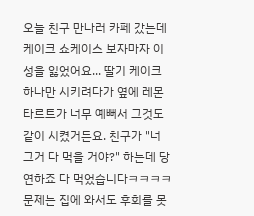오늘 친구 만나러 카페 갔는데 케이크 쇼케이스 보자마자 이성을 잃었어요... 딸기 케이크 하나만 시키려다가 옆에 레몬 타르트가 너무 예뻐서 그것도 같이 시켰거든요. 친구가 "너 그거 다 먹을 거야?" 하는데 당연하죠 다 먹었습니다ㅋㅋㅋㅋ
문제는 집에 와서도 후회를 못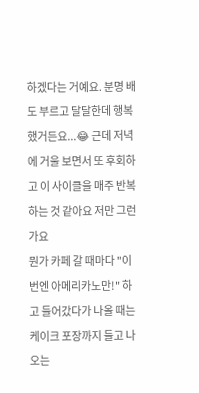하겠다는 거예요. 분명 배도 부르고 달달한데 행복했거든요...😂 근데 저녁에 거울 보면서 또 후회하고 이 사이클을 매주 반복하는 것 같아요 저만 그런가요
뭔가 카페 갈 때마다 "이번엔 아메리카노만!" 하고 들어갔다가 나올 때는 케이크 포장까지 들고 나오는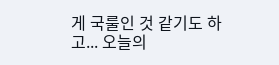게 국룰인 것 같기도 하고... 오늘의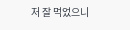저 잘 먹었으니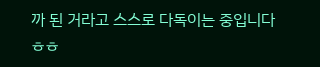까 된 거라고 스스로 다독이는 중입니다ㅎㅎ